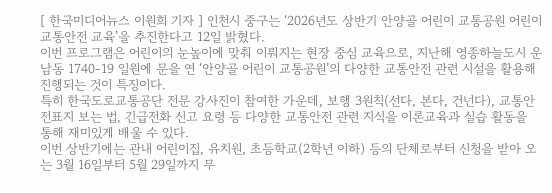[ 한국미디어뉴스 이원희 기자 ] 인천시 중구는 ‘2026년도 상반기 안양골 어린이 교통공원 어린이 교통안전 교육’을 추진한다고 12일 밝혔다.
이번 프로그램은 어린이의 눈높이에 맞춰 이뤄지는 현장 중심 교육으로, 지난해 영종하늘도시 운남동 1740-19 일원에 문을 연 ‘안양골 어린이 교통공원’의 다양한 교통안전 관련 시설을 활용해 진행되는 것이 특징이다.
특히 한국도로교통공단 전문 강사진이 참여한 가운데, 보행 3원칙(선다, 본다, 건넌다), 교통안전표지 보는 법, 긴급전화 신고 요령 등 다양한 교통안전 관련 지식을 이론교육과 실습 활동을 통해 재미있게 배울 수 있다.
이번 상반기에는 관내 어린이집, 유치원, 초등학교(2학년 이하) 등의 단체로부터 신청을 받아 오는 3월 16일부터 5월 29일까지 무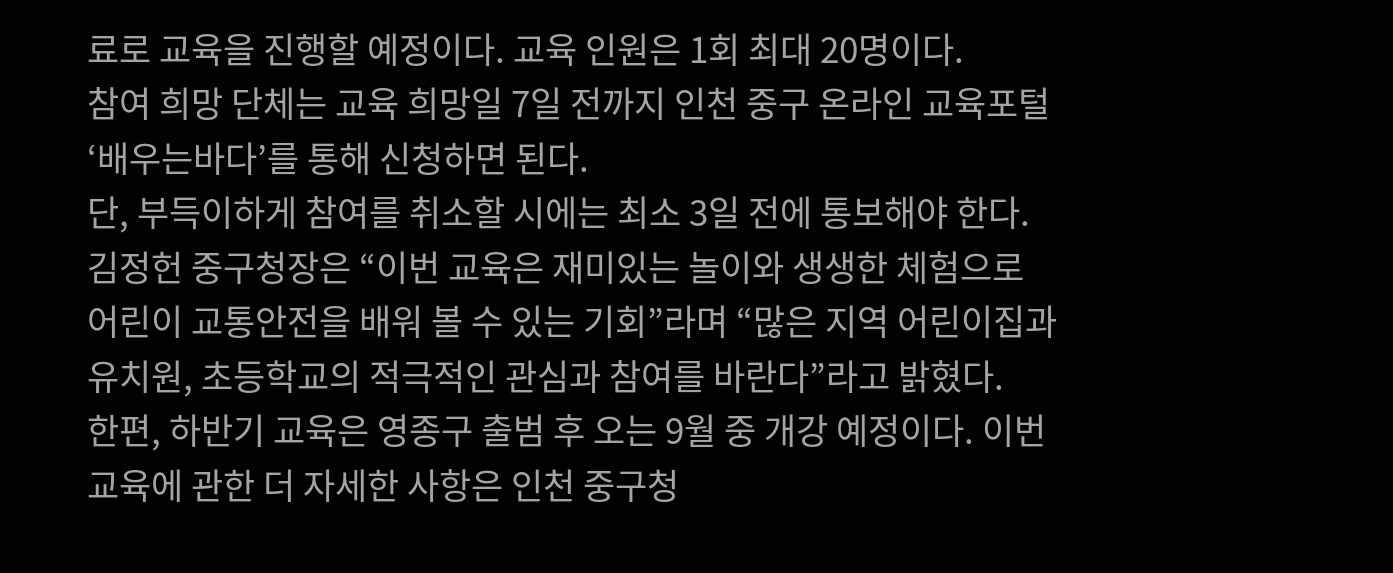료로 교육을 진행할 예정이다. 교육 인원은 1회 최대 20명이다.
참여 희망 단체는 교육 희망일 7일 전까지 인천 중구 온라인 교육포털 ‘배우는바다’를 통해 신청하면 된다.
단, 부득이하게 참여를 취소할 시에는 최소 3일 전에 통보해야 한다.
김정헌 중구청장은 “이번 교육은 재미있는 놀이와 생생한 체험으로 어린이 교통안전을 배워 볼 수 있는 기회”라며 “많은 지역 어린이집과 유치원, 초등학교의 적극적인 관심과 참여를 바란다”라고 밝혔다.
한편, 하반기 교육은 영종구 출범 후 오는 9월 중 개강 예정이다. 이번 교육에 관한 더 자세한 사항은 인천 중구청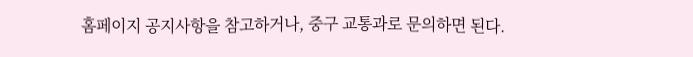홈페이지 공지사항을 참고하거나, 중구 교통과로 문의하면 된다.